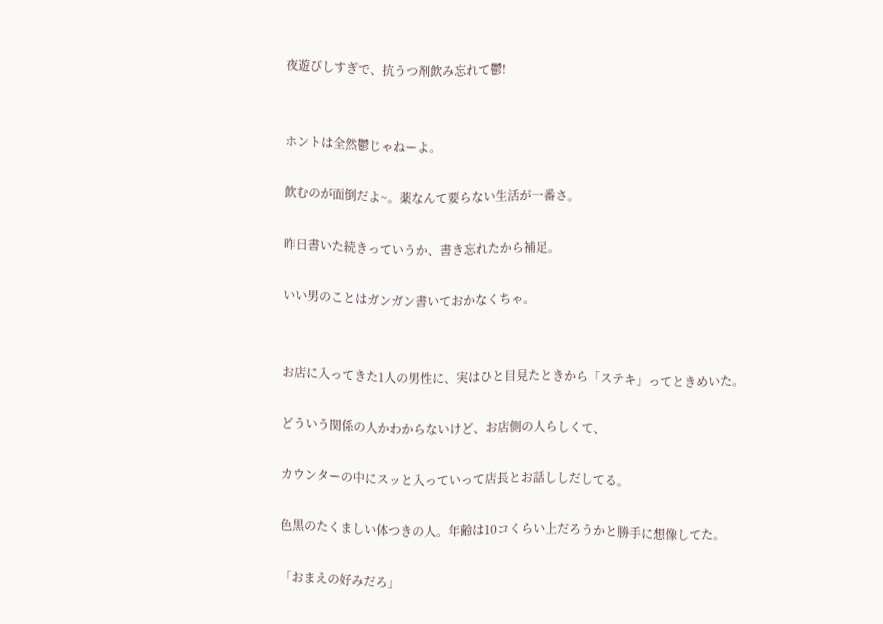夜遊びしすぎで、抗うつ剤飲み忘れて鬱!


ホントは全然鬱じゃねーよ。

飲むのが面倒だよ~。薬なんて要らない生活が一番さ。

昨日書いた続きっていうか、書き忘れたから補足。

いい男のことはガンガン書いておかなくちゃ。


お店に入ってきた1人の男性に、実はひと目見たときから「ステキ」ってときめいた。

どういう関係の人かわからないけど、お店側の人らしくて、

カウンターの中にスッと入っていって店長とお話ししだしてる。

色黒のたくましい体つきの人。年齢は10コくらい上だろうかと勝手に想像してた。

「おまえの好みだろ」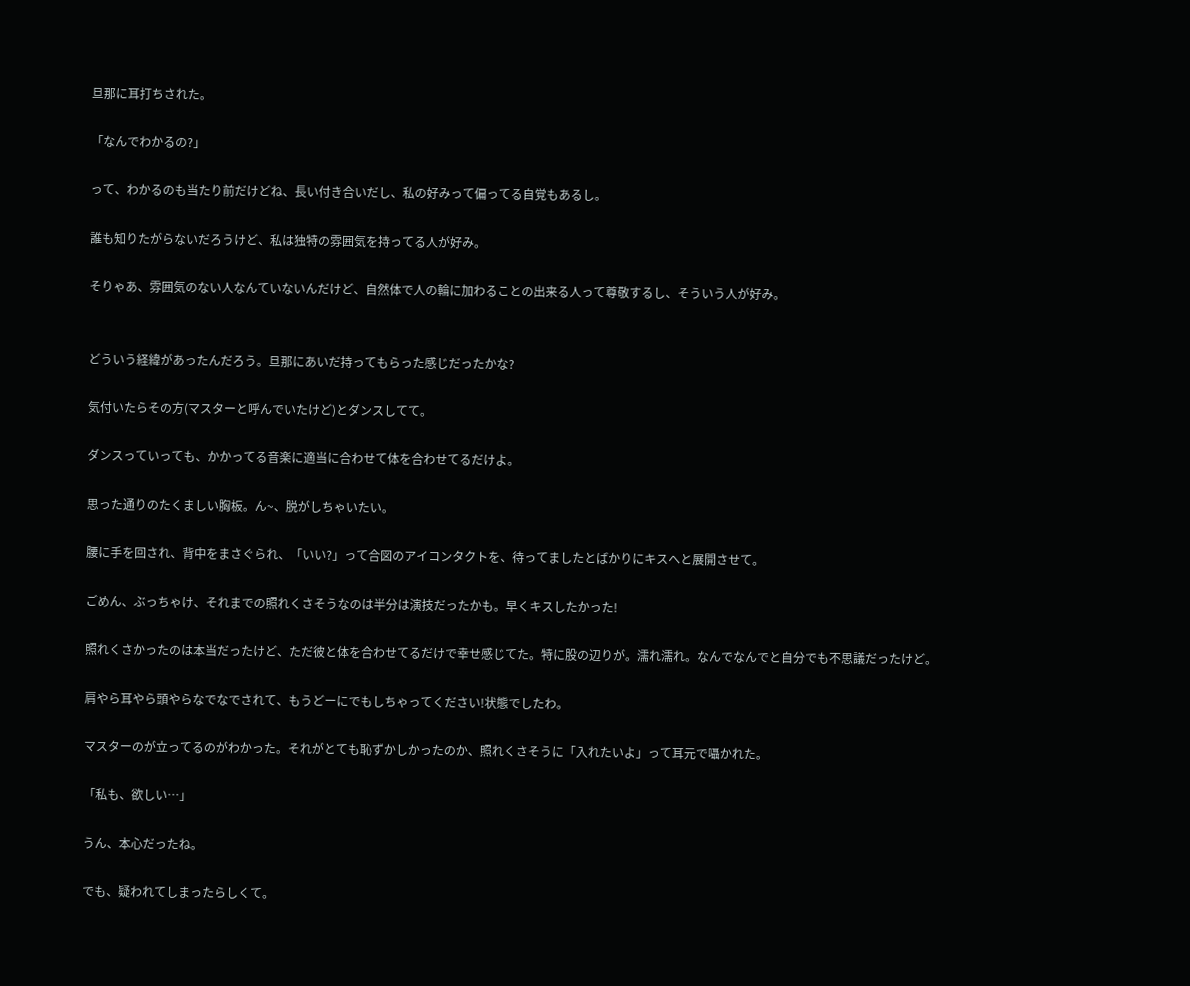旦那に耳打ちされた。

「なんでわかるの?」

って、わかるのも当たり前だけどね、長い付き合いだし、私の好みって偏ってる自覚もあるし。

誰も知りたがらないだろうけど、私は独特の雰囲気を持ってる人が好み。

そりゃあ、雰囲気のない人なんていないんだけど、自然体で人の輪に加わることの出来る人って尊敬するし、そういう人が好み。


どういう経緯があったんだろう。旦那にあいだ持ってもらった感じだったかな?

気付いたらその方(マスターと呼んでいたけど)とダンスしてて。

ダンスっていっても、かかってる音楽に適当に合わせて体を合わせてるだけよ。

思った通りのたくましい胸板。ん~、脱がしちゃいたい。

腰に手を回され、背中をまさぐられ、「いい?」って合図のアイコンタクトを、待ってましたとばかりにキスへと展開させて。

ごめん、ぶっちゃけ、それまでの照れくさそうなのは半分は演技だったかも。早くキスしたかった!

照れくさかったのは本当だったけど、ただ彼と体を合わせてるだけで幸せ感じてた。特に股の辺りが。濡れ濡れ。なんでなんでと自分でも不思議だったけど。

肩やら耳やら頭やらなでなでされて、もうどーにでもしちゃってください!状態でしたわ。

マスターのが立ってるのがわかった。それがとても恥ずかしかったのか、照れくさそうに「入れたいよ」って耳元で囁かれた。

「私も、欲しい…」

うん、本心だったね。

でも、疑われてしまったらしくて。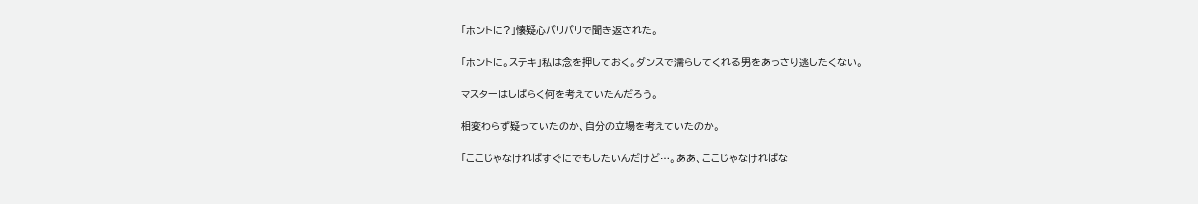「ホントに?」懐疑心バリバリで聞き返された。

「ホントに。ステキ」私は念を押しておく。ダンスで濡らしてくれる男をあっさり逃したくない。

マスターはしばらく何を考えていたんだろう。

相変わらず疑っていたのか、自分の立場を考えていたのか。

「ここじゃなければすぐにでもしたいんだけど…。ああ、ここじゃなければな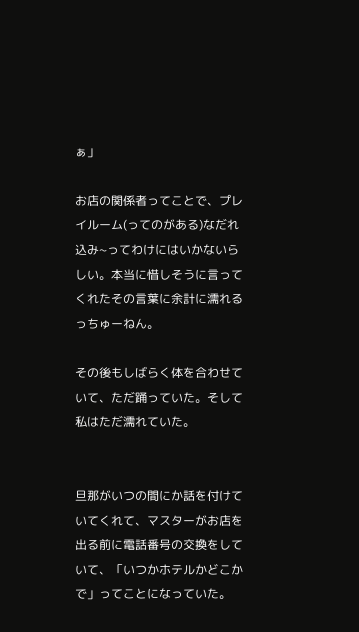ぁ」

お店の関係者ってことで、プレイルーム(ってのがある)なだれ込み~ってわけにはいかないらしい。本当に惜しそうに言ってくれたその言葉に余計に濡れるっちゅーねん。

その後もしばらく体を合わせていて、ただ踊っていた。そして私はただ濡れていた。


旦那がいつの間にか話を付けていてくれて、マスターがお店を出る前に電話番号の交換をしていて、「いつかホテルかどこかで」ってことになっていた。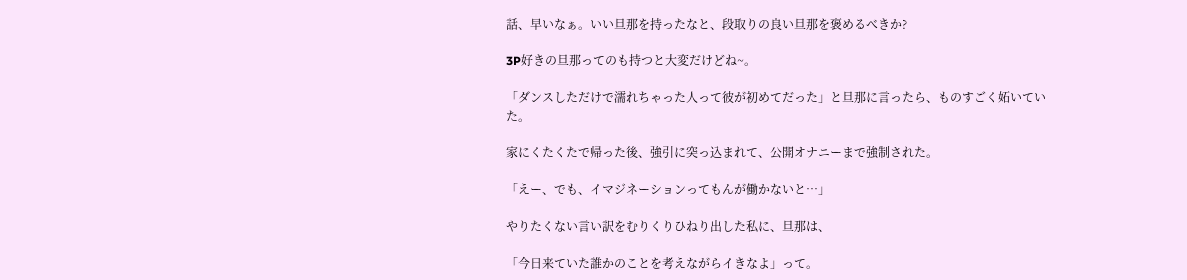話、早いなぁ。いい旦那を持ったなと、段取りの良い旦那を褒めるべきか?

3P好きの旦那ってのも持つと大変だけどね~。

「ダンスしただけで濡れちゃった人って彼が初めてだった」と旦那に言ったら、ものすごく妬いていた。

家にくたくたで帰った後、強引に突っ込まれて、公開オナニーまで強制された。

「えー、でも、イマジネーションってもんが働かないと…」

やりたくない言い訳をむりくりひねり出した私に、旦那は、

「今日来ていた誰かのことを考えながらイきなよ」って。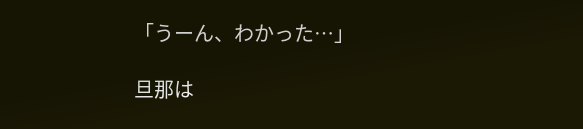「うーん、わかった…」

旦那は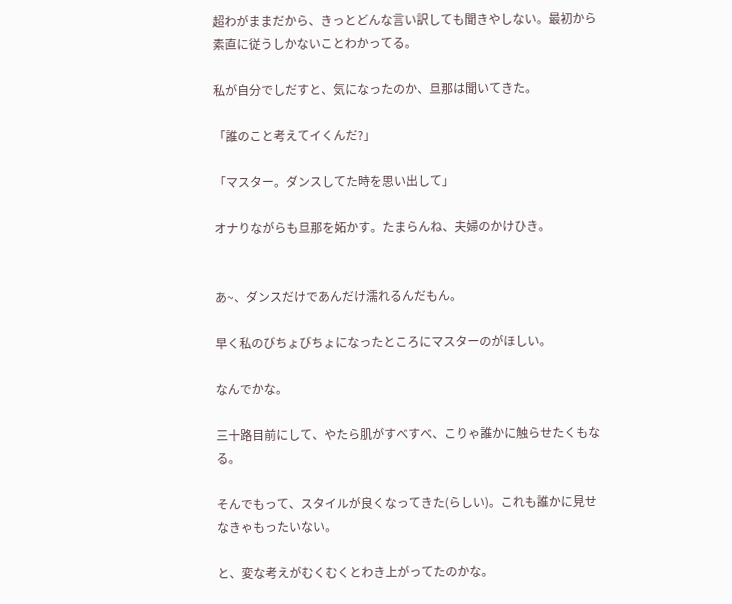超わがままだから、きっとどんな言い訳しても聞きやしない。最初から素直に従うしかないことわかってる。

私が自分でしだすと、気になったのか、旦那は聞いてきた。

「誰のこと考えてイくんだ?」

「マスター。ダンスしてた時を思い出して」

オナりながらも旦那を妬かす。たまらんね、夫婦のかけひき。


あ~、ダンスだけであんだけ濡れるんだもん。

早く私のびちょびちょになったところにマスターのがほしい。

なんでかな。

三十路目前にして、やたら肌がすべすべ、こりゃ誰かに触らせたくもなる。

そんでもって、スタイルが良くなってきた(らしい)。これも誰かに見せなきゃもったいない。

と、変な考えがむくむくとわき上がってたのかな。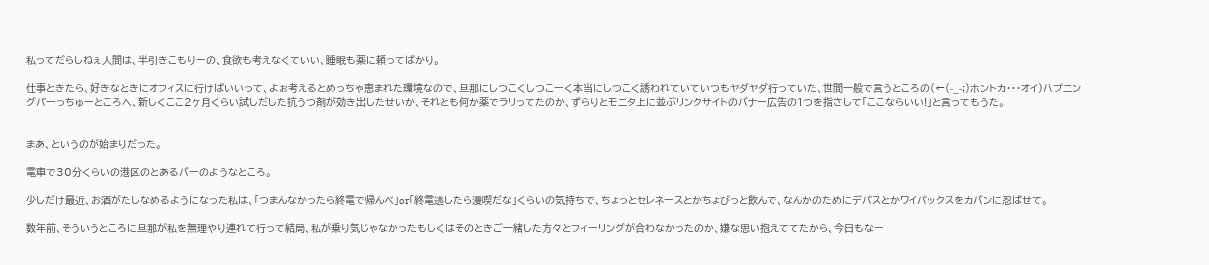私ってだらしねぇ人間は、半引きこもりーの、食欲も考えなくていい、睡眠も薬に頼ってばかり。

仕事ときたら、好きなときにオフィスに行けばいいって、よぉ考えるとめっちゃ恵まれた環境なので、旦那にしつこくしつこーく本当にしつこく誘われていていつもヤダヤダ行っていた、世間一般で言うところの(←(-_-;)ホントカ・・・オイ)ハプニングパーっちゅーところへ、新しくここ2ヶ月くらい試しだした抗うつ剤が効き出したせいか、それとも何か薬でラリってたのか、ずらりとモニタ上に並ぶリンクサイトのバナー広告の1つを指さして「ここならいい!」と言ってもうた。


まあ、というのが始まりだった。

電車で30分くらいの港区のとあるバーのようなところ。

少しだけ最近、お酒がたしなめるようになった私は、「つまんなかったら終電で帰んべ」or「終電逃したら漫喫だな」くらいの気持ちで、ちょっとセレネースとかちょびっと飲んで、なんかのためにデパスとかワイパックスをカバンに忍ばせて。

数年前、そういうところに旦那が私を無理やり連れて行って結局、私が乗り気じゃなかったもしくはそのときご一緒した方々とフィーリングが合わなかったのか、嫌な思い抱えててたから、今日もなー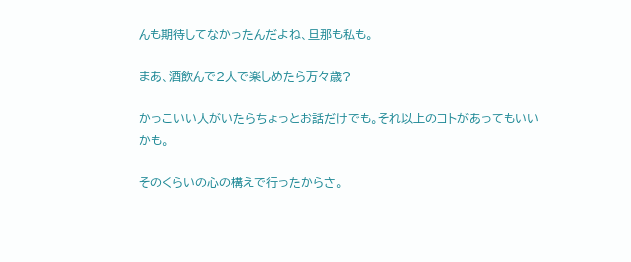んも期待してなかったんだよね、旦那も私も。

まあ、酒飲んで2人で楽しめたら万々歳?

かっこいい人がいたらちょっとお話だけでも。それ以上のコトがあってもいいかも。

そのくらいの心の構えで行ったからさ。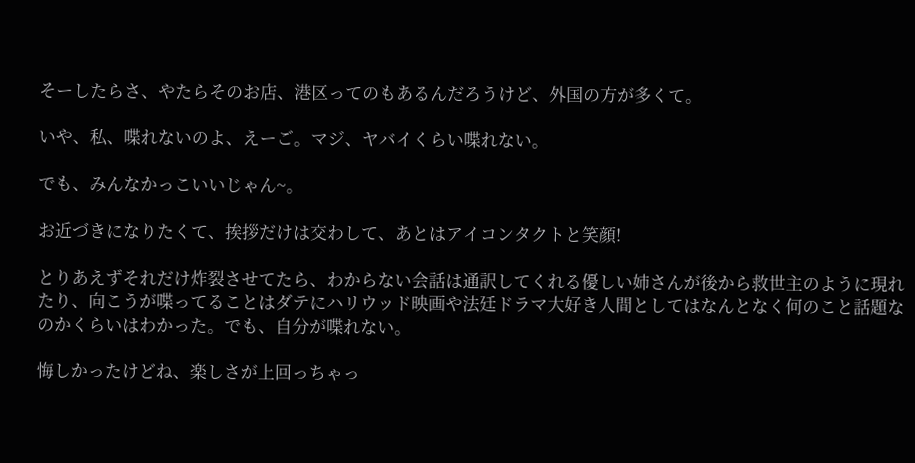そーしたらさ、やたらそのお店、港区ってのもあるんだろうけど、外国の方が多くて。

いや、私、喋れないのよ、えーご。マジ、ヤバイくらい喋れない。

でも、みんなかっこいいじゃん~。

お近づきになりたくて、挨拶だけは交わして、あとはアイコンタクトと笑顔!

とりあえずそれだけ炸裂させてたら、わからない会話は通訳してくれる優しい姉さんが後から救世主のように現れたり、向こうが喋ってることはダテにハリウッド映画や法廷ドラマ大好き人間としてはなんとなく何のこと話題なのかくらいはわかった。でも、自分が喋れない。

悔しかったけどね、楽しさが上回っちゃっ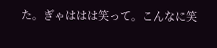た。ぎゃははは笑って。こんなに笑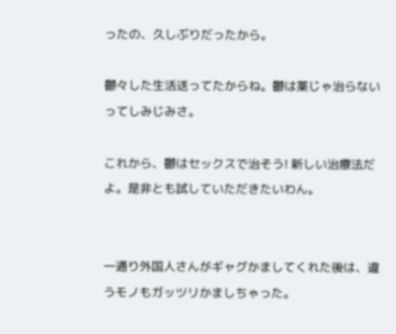ったの、久しぶりだったから。

鬱々した生活送ってたからね。鬱は薬じゃ治らないってしみじみさ。

これから、鬱はセックスで治そう! 新しい治療法だよ。是非とも試していただきたいわん。


一通り外国人さんがギャグかましてくれた後は、違うモノもガッツリかましちゃった。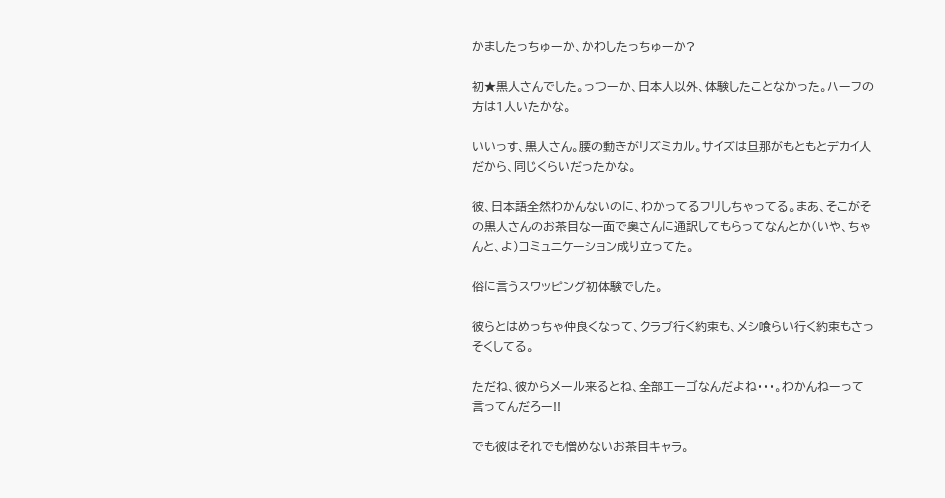かましたっちゅーか、かわしたっちゅーか?

初★黒人さんでした。っつーか、日本人以外、体験したことなかった。ハーフの方は1人いたかな。

いいっす、黒人さん。腰の動きがリズミカル。サイズは旦那がもともとデカイ人だから、同じくらいだったかな。

彼、日本語全然わかんないのに、わかってるフリしちゃってる。まあ、そこがその黒人さんのお茶目な一面で奥さんに通訳してもらってなんとか(いや、ちゃんと、よ)コミュニケーション成り立ってた。

俗に言うスワッピング初体験でした。

彼らとはめっちゃ仲良くなって、クラブ行く約束も、メシ喰らい行く約束もさっそくしてる。

ただね、彼からメール来るとね、全部エーゴなんだよね・・・。わかんねーって言ってんだろー!!

でも彼はそれでも憎めないお茶目キャラ。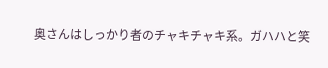奥さんはしっかり者のチャキチャキ系。ガハハと笑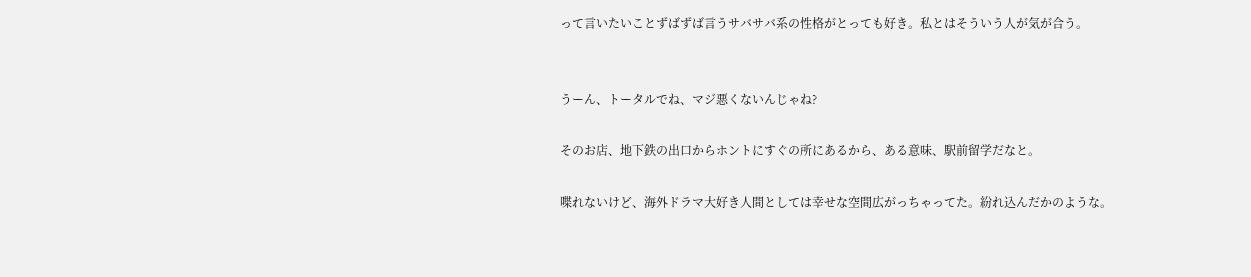って言いたいことずばずば言うサバサバ系の性格がとっても好き。私とはそういう人が気が合う。


うーん、トータルでね、マジ悪くないんじゃね?

そのお店、地下鉄の出口からホントにすぐの所にあるから、ある意味、駅前留学だなと。

喋れないけど、海外ドラマ大好き人間としては幸せな空間広がっちゃってた。紛れ込んだかのような。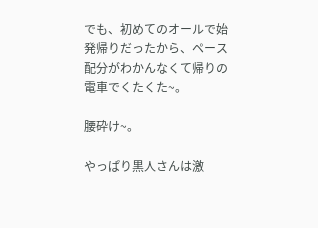でも、初めてのオールで始発帰りだったから、ペース配分がわかんなくて帰りの電車でくたくた~。

腰砕け~。

やっぱり黒人さんは激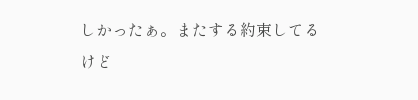しかったぁ。またする約束してるけど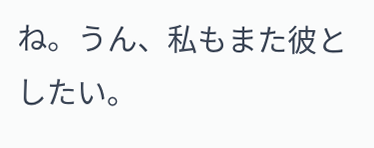ね。うん、私もまた彼としたい。